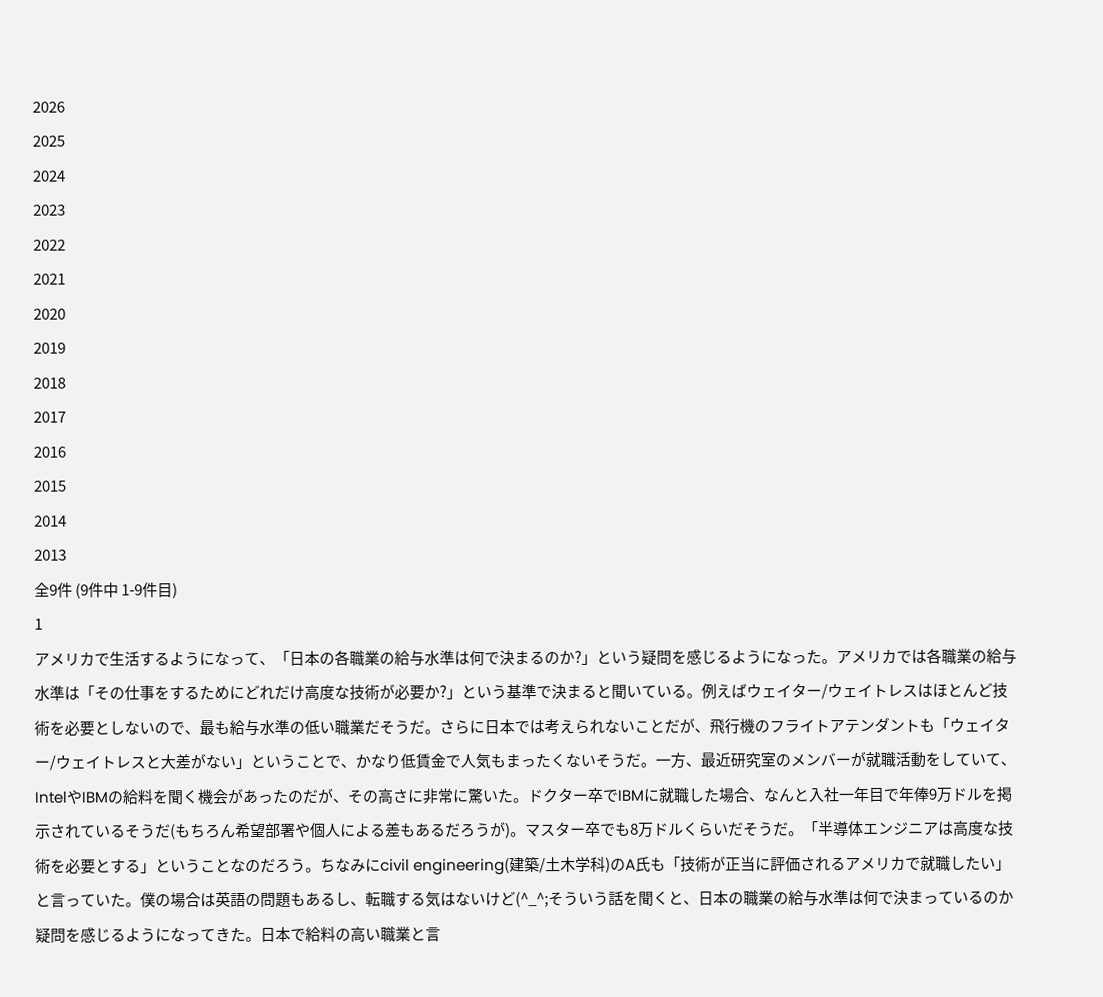2026
2025
2024
2023
2022
2021
2020
2019
2018
2017
2016
2015
2014
2013
全9件 (9件中 1-9件目)
1
アメリカで生活するようになって、「日本の各職業の給与水準は何で決まるのか?」という疑問を感じるようになった。アメリカでは各職業の給与水準は「その仕事をするためにどれだけ高度な技術が必要か?」という基準で決まると聞いている。例えばウェイター/ウェイトレスはほとんど技術を必要としないので、最も給与水準の低い職業だそうだ。さらに日本では考えられないことだが、飛行機のフライトアテンダントも「ウェイター/ウェイトレスと大差がない」ということで、かなり低賃金で人気もまったくないそうだ。一方、最近研究室のメンバーが就職活動をしていて、IntelやIBMの給料を聞く機会があったのだが、その高さに非常に驚いた。ドクター卒でIBMに就職した場合、なんと入社一年目で年俸9万ドルを掲示されているそうだ(もちろん希望部署や個人による差もあるだろうが)。マスター卒でも8万ドルくらいだそうだ。「半導体エンジニアは高度な技術を必要とする」ということなのだろう。ちなみにcivil engineering(建築/土木学科)のA氏も「技術が正当に評価されるアメリカで就職したい」と言っていた。僕の場合は英語の問題もあるし、転職する気はないけど(^_^;そういう話を聞くと、日本の職業の給与水準は何で決まっているのか疑問を感じるようになってきた。日本で給料の高い職業と言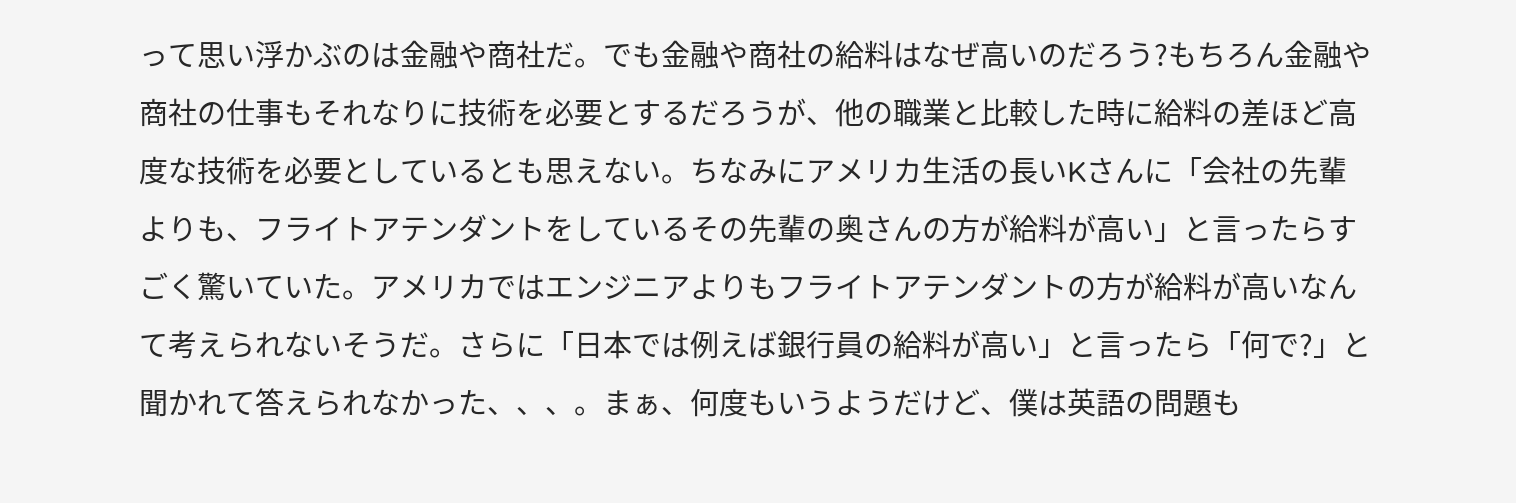って思い浮かぶのは金融や商社だ。でも金融や商社の給料はなぜ高いのだろう?もちろん金融や商社の仕事もそれなりに技術を必要とするだろうが、他の職業と比較した時に給料の差ほど高度な技術を必要としているとも思えない。ちなみにアメリカ生活の長いKさんに「会社の先輩よりも、フライトアテンダントをしているその先輩の奥さんの方が給料が高い」と言ったらすごく驚いていた。アメリカではエンジニアよりもフライトアテンダントの方が給料が高いなんて考えられないそうだ。さらに「日本では例えば銀行員の給料が高い」と言ったら「何で?」と聞かれて答えられなかった、、、。まぁ、何度もいうようだけど、僕は英語の問題も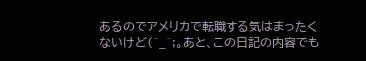あるのでアメリカで転職する気はまったくないけど(^_^;。あと、この日記の内容でも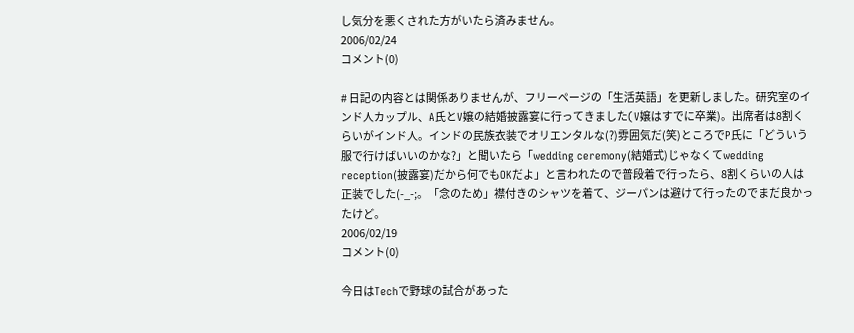し気分を悪くされた方がいたら済みません。
2006/02/24
コメント(0)

# 日記の内容とは関係ありませんが、フリーページの「生活英語」を更新しました。研究室のインド人カップル、A氏とV嬢の結婚披露宴に行ってきました(V嬢はすでに卒業)。出席者は8割くらいがインド人。インドの民族衣装でオリエンタルな(?)雰囲気だ(笑)ところでP氏に「どういう服で行けばいいのかな?」と聞いたら「wedding ceremony(結婚式)じゃなくてwedding reception(披露宴)だから何でもOKだよ」と言われたので普段着で行ったら、8割くらいの人は正装でした(-_-;。「念のため」襟付きのシャツを着て、ジーパンは避けて行ったのでまだ良かったけど。
2006/02/19
コメント(0)

今日はTechで野球の試合があった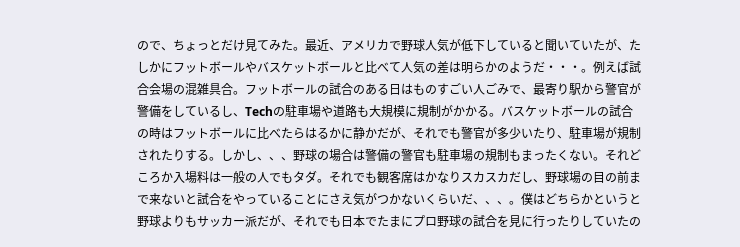ので、ちょっとだけ見てみた。最近、アメリカで野球人気が低下していると聞いていたが、たしかにフットボールやバスケットボールと比べて人気の差は明らかのようだ・・・。例えば試合会場の混雑具合。フットボールの試合のある日はものすごい人ごみで、最寄り駅から警官が警備をしているし、Techの駐車場や道路も大規模に規制がかかる。バスケットボールの試合の時はフットボールに比べたらはるかに静かだが、それでも警官が多少いたり、駐車場が規制されたりする。しかし、、、野球の場合は警備の警官も駐車場の規制もまったくない。それどころか入場料は一般の人でもタダ。それでも観客席はかなりスカスカだし、野球場の目の前まで来ないと試合をやっていることにさえ気がつかないくらいだ、、、。僕はどちらかというと野球よりもサッカー派だが、それでも日本でたまにプロ野球の試合を見に行ったりしていたの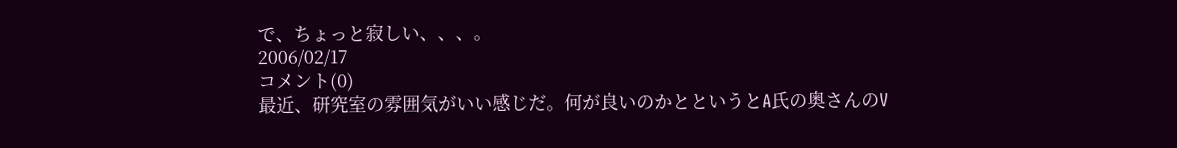で、ちょっと寂しい、、、。
2006/02/17
コメント(0)
最近、研究室の雰囲気がいい感じだ。何が良いのかとというとA氏の奥さんのV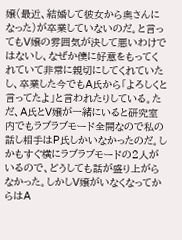嬢(最近、結婚して彼女から奥さんになった)が卒業していないのだ。と言ってもV嬢の雰囲気が決して悪いわけではないし、なぜか僕に好意をもってくれていて非常に親切にしてくれていたし、卒業した今でもA氏から「よろしくと言ってたよ」と言われたりしている。ただ、A氏とV嬢が一緒にいると研究室内でもラブラブモード全開なので私の話し相手はP氏しかいなかったのだ。しかもすぐ横にラブラブモードの2人がいるので、どうしても話が盛り上がらなかった。しかしV嬢がいなくなってからはA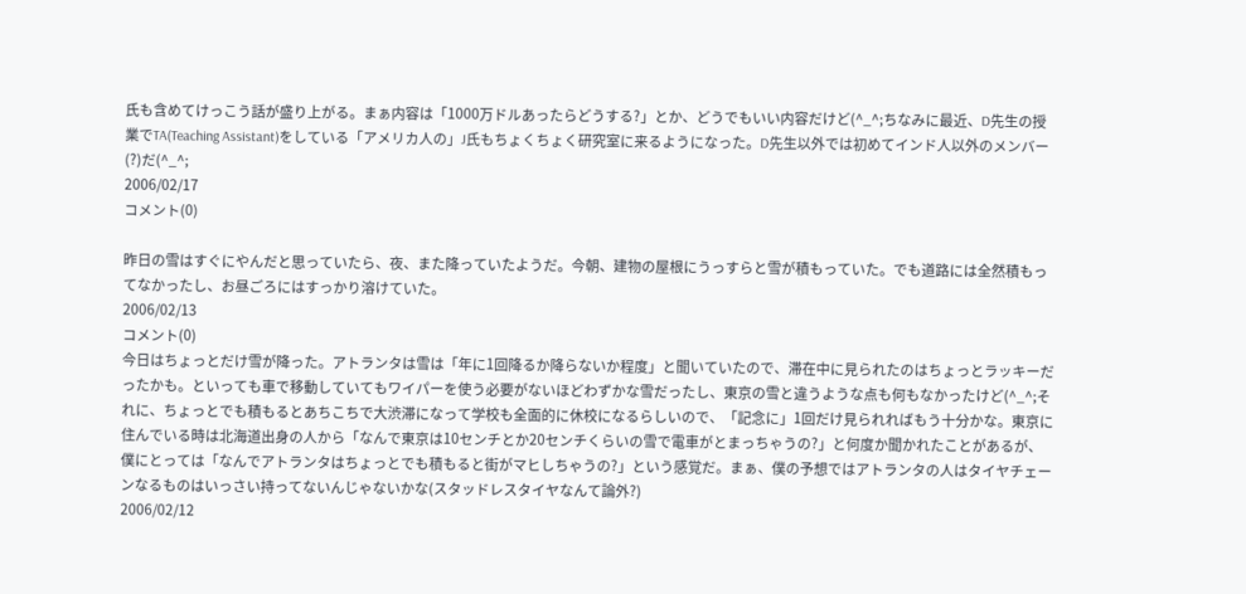氏も含めてけっこう話が盛り上がる。まぁ内容は「1000万ドルあったらどうする?」とか、どうでもいい内容だけど(^_^;ちなみに最近、D先生の授業でTA(Teaching Assistant)をしている「アメリカ人の」J氏もちょくちょく研究室に来るようになった。D先生以外では初めてインド人以外のメンバー(?)だ(^_^;
2006/02/17
コメント(0)

昨日の雪はすぐにやんだと思っていたら、夜、また降っていたようだ。今朝、建物の屋根にうっすらと雪が積もっていた。でも道路には全然積もってなかったし、お昼ごろにはすっかり溶けていた。
2006/02/13
コメント(0)
今日はちょっとだけ雪が降った。アトランタは雪は「年に1回降るか降らないか程度」と聞いていたので、滞在中に見られたのはちょっとラッキーだったかも。といっても車で移動していてもワイパーを使う必要がないほどわずかな雪だったし、東京の雪と違うような点も何もなかったけど(^_^;それに、ちょっとでも積もるとあちこちで大渋滞になって学校も全面的に休校になるらしいので、「記念に」1回だけ見られればもう十分かな。東京に住んでいる時は北海道出身の人から「なんで東京は10センチとか20センチくらいの雪で電車がとまっちゃうの?」と何度か聞かれたことがあるが、僕にとっては「なんでアトランタはちょっとでも積もると街がマヒしちゃうの?」という感覚だ。まぁ、僕の予想ではアトランタの人はタイヤチェーンなるものはいっさい持ってないんじゃないかな(スタッドレスタイヤなんて論外?)
2006/02/12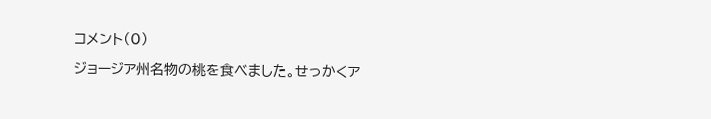コメント(0)

ジョージア州名物の桃を食べました。せっかくア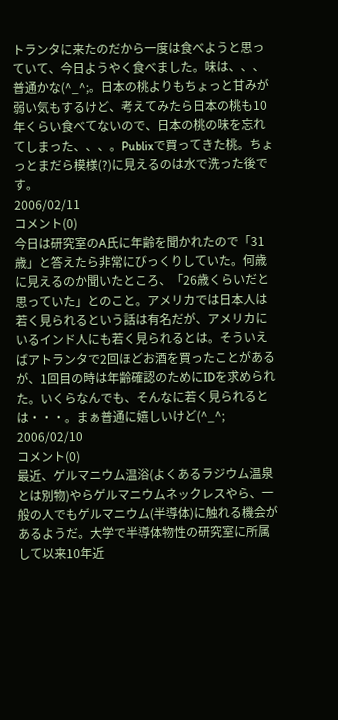トランタに来たのだから一度は食べようと思っていて、今日ようやく食べました。味は、、、普通かな(^_^;。日本の桃よりもちょっと甘みが弱い気もするけど、考えてみたら日本の桃も10年くらい食べてないので、日本の桃の味を忘れてしまった、、、。Publixで買ってきた桃。ちょっとまだら模様(?)に見えるのは水で洗った後です。
2006/02/11
コメント(0)
今日は研究室のA氏に年齢を聞かれたので「31歳」と答えたら非常にびっくりしていた。何歳に見えるのか聞いたところ、「26歳くらいだと思っていた」とのこと。アメリカでは日本人は若く見られるという話は有名だが、アメリカにいるインド人にも若く見られるとは。そういえばアトランタで2回ほどお酒を買ったことがあるが、1回目の時は年齢確認のためにIDを求められた。いくらなんでも、そんなに若く見られるとは・・・。まぁ普通に嬉しいけど(^_^;
2006/02/10
コメント(0)
最近、ゲルマニウム温浴(よくあるラジウム温泉とは別物)やらゲルマニウムネックレスやら、一般の人でもゲルマニウム(半導体)に触れる機会があるようだ。大学で半導体物性の研究室に所属して以来10年近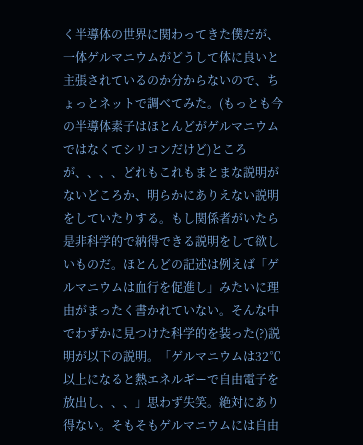く半導体の世界に関わってきた僕だが、一体ゲルマニウムがどうして体に良いと主張されているのか分からないので、ちょっとネットで調べてみた。(もっとも今の半導体素子はほとんどがゲルマニウムではなくてシリコンだけど)ところが、、、、どれもこれもまとまな説明がないどころか、明らかにありえない説明をしていたりする。もし関係者がいたら是非科学的で納得できる説明をして欲しいものだ。ほとんどの記述は例えば「ゲルマニウムは血行を促進し」みたいに理由がまったく書かれていない。そんな中でわずかに見つけた科学的を装った(?)説明が以下の説明。「ゲルマニウムは32℃以上になると熱エネルギーで自由電子を放出し、、、」思わず失笑。絶対にあり得ない。そもそもゲルマニウムには自由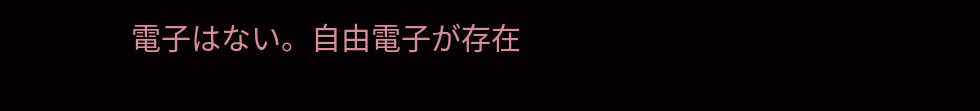電子はない。自由電子が存在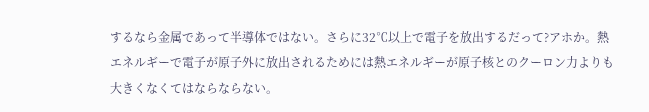するなら金属であって半導体ではない。さらに32℃以上で電子を放出するだって?アホか。熱エネルギーで電子が原子外に放出されるためには熱エネルギーが原子核とのクーロン力よりも大きくなくてはならならない。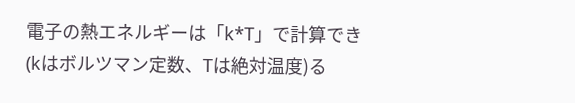電子の熱エネルギーは「k*T」で計算でき(kはボルツマン定数、Tは絶対温度)る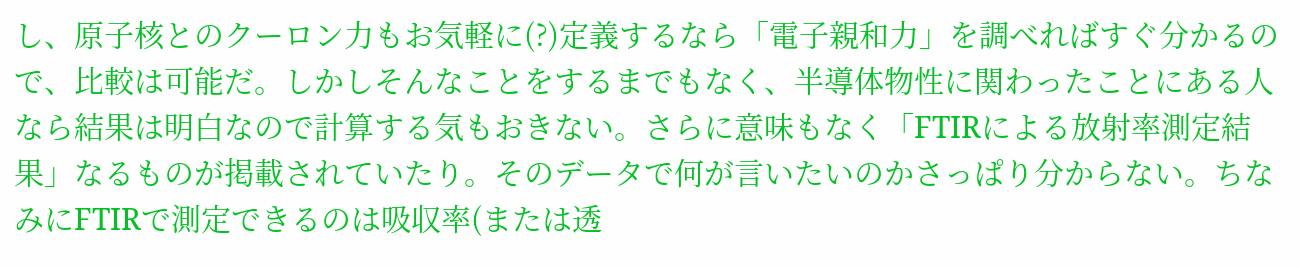し、原子核とのクーロン力もお気軽に(?)定義するなら「電子親和力」を調べればすぐ分かるので、比較は可能だ。しかしそんなことをするまでもなく、半導体物性に関わったことにある人なら結果は明白なので計算する気もおきない。さらに意味もなく「FTIRによる放射率測定結果」なるものが掲載されていたり。そのデータで何が言いたいのかさっぱり分からない。ちなみにFTIRで測定できるのは吸収率(または透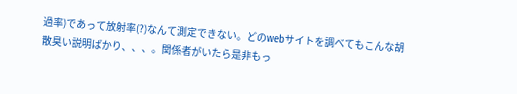過率)であって放射率(?)なんて測定できない。どのwebサイトを調べてもこんな胡散臭い説明ばかり、、、。関係者がいたら是非もっ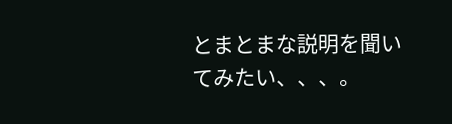とまとまな説明を聞いてみたい、、、。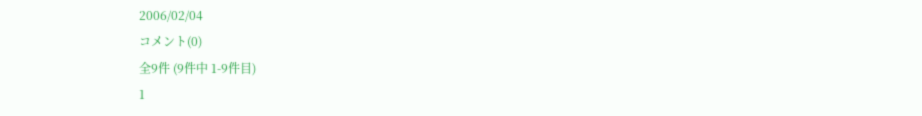2006/02/04
コメント(0)
全9件 (9件中 1-9件目)
1